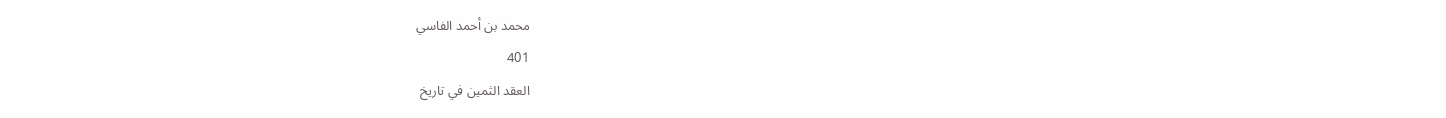محمد بن أحمد الفاسي
401
العقد الثمين في تاريخ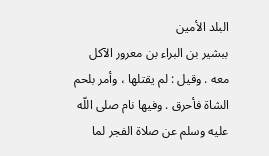البلد الأمين
ببشير بن البراء بن معرور الآكل معه . وقيل : لم يقتلها ، وأمر بلحم الشاة فأحرق . وفيها نام صلى اللّه عليه وسلم عن صلاة الفجر لما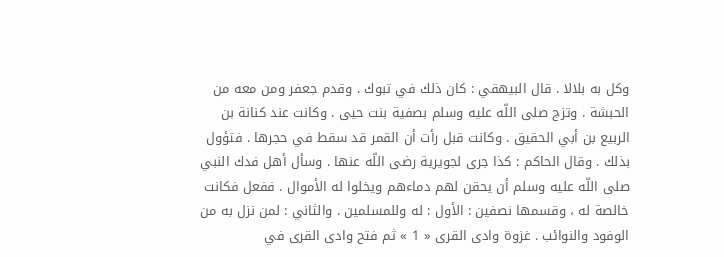وكل به بلالا . قال البيهقي : كان ذلك في تبوك . وقدم جعفر ومن معه من الحبشة . وتزج صلى اللّه عليه وسلم بصفية بنت حيى . وكانت عند كنانة بن الربيع بن أبي الحقيق . وكانت قبل رأت أن القمر قد سقط في حجرها . فتؤول بذلك . وقال الحاكم : كذا جرى لجويرية رضى اللّه عنها . وسأل أهل فدك النبي صلى اللّه عليه وسلم أن يحقن لهم دماءهم ويخلوا له الأموال . ففعل فكانت خالصة له ، وقسمها نصفين : الأول : له وللمسلمين . والثاني : لمن نزل به من الوفود والنوائب . غزوة وادى القرى « 1 » ثم فتح وادى القرى في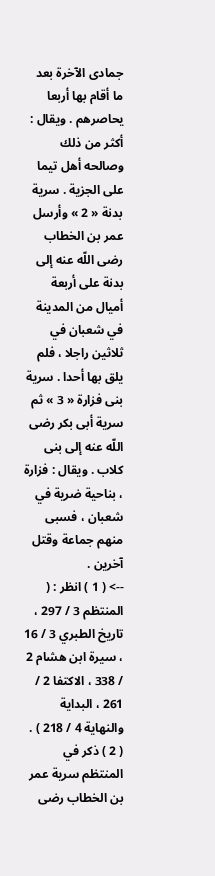جمادى الآخرة بعد ما أقام بها أربعا يحاصرهم . ويقال : أكثر من ذلك وصالحه أهل تيما على الجزية . سرية بدنة « 2 » وأرسل عمر بن الخطاب رضى اللّه عنه إلى بدنة على أربعة أميال من المدينة في شعبان في ثلاثين راجلا ، فلم يلق بها أحدا . سرية بنى فزارة « 3 » ثم سرية أبى بكر رضى اللّه عنه إلى بنى كلاب . ويقال : فزارة ، بناحية ضرية في شعبان ، فسبى منهم جماعة وقتل آخرين .
--> ( 1 ) انظر : ( المنتظم 3 / 297 ، تاريخ الطبري 3 / 16 ، سيرة ابن هشام 2 / 338 ، الاكتفا 2 / 261 ، البداية والنهاية 4 / 218 ) . ( 2 ) ذكر في المنتظم سرية عمر بن الخطاب رضى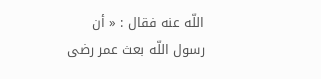اللّه عنه فقال : « أن رسول اللّه بعث عمر رضى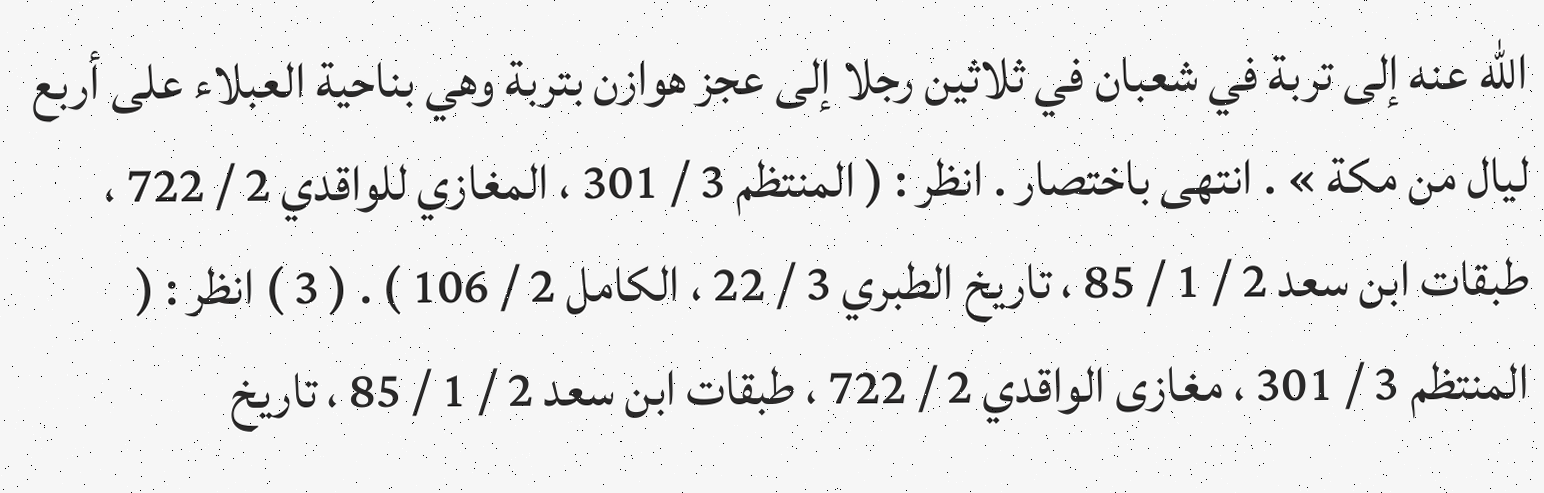اللّه عنه إلى تربة في شعبان في ثلاثين رجلا إلى عجز هوازن بتربة وهي بناحية العبلاء على أربع ليال من مكة » . انتهى باختصار . انظر : ( المنتظم 3 / 301 ، المغازي للواقدي 2 / 722 ، طبقات ابن سعد 2 / 1 / 85 ، تاريخ الطبري 3 / 22 ، الكامل 2 / 106 ) . ( 3 ) انظر : ( المنتظم 3 / 301 ، مغازى الواقدي 2 / 722 ، طبقات ابن سعد 2 / 1 / 85 ، تاريخ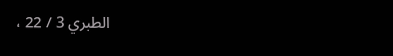الطبري 3 / 22 ،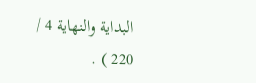البداية والنهاية 4 / 220 ) .